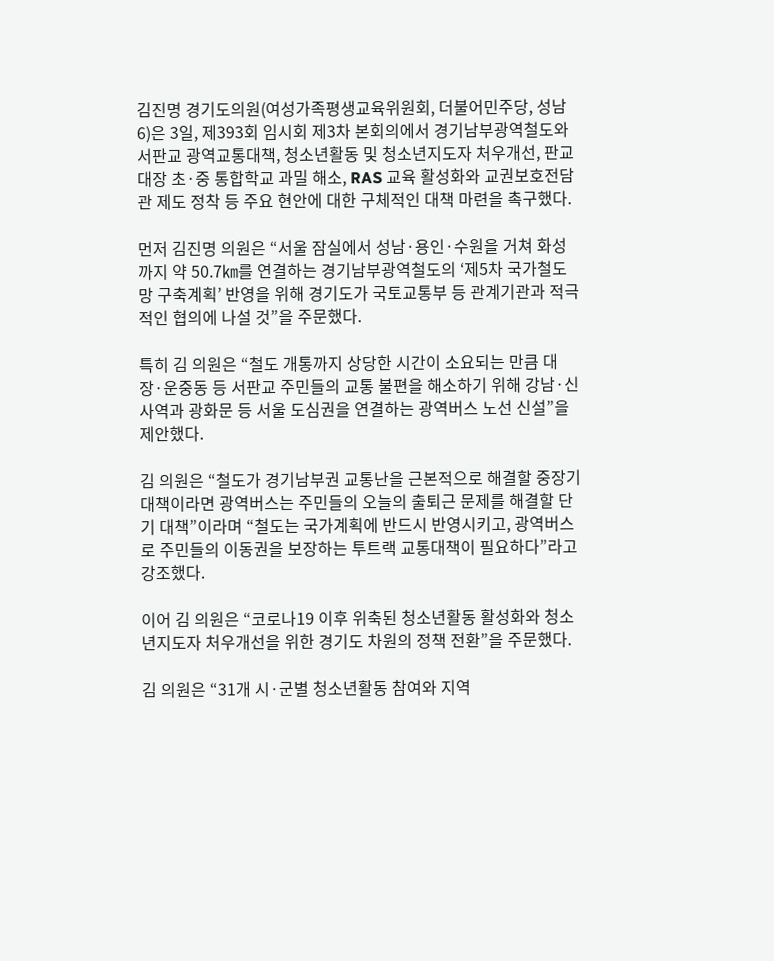김진명 경기도의원(여성가족평생교육위원회, 더불어민주당, 성남6)은 3일, 제393회 임시회 제3차 본회의에서 경기남부광역철도와 서판교 광역교통대책, 청소년활동 및 청소년지도자 처우개선, 판교대장 초·중 통합학교 과밀 해소, RAS 교육 활성화와 교권보호전담관 제도 정착 등 주요 현안에 대한 구체적인 대책 마련을 촉구했다.

먼저 김진명 의원은 “서울 잠실에서 성남·용인·수원을 거쳐 화성까지 약 50.7㎞를 연결하는 경기남부광역철도의 ‘제5차 국가철도망 구축계획’ 반영을 위해 경기도가 국토교통부 등 관계기관과 적극적인 협의에 나설 것”을 주문했다.

특히 김 의원은 “철도 개통까지 상당한 시간이 소요되는 만큼 대장·운중동 등 서판교 주민들의 교통 불편을 해소하기 위해 강남·신사역과 광화문 등 서울 도심권을 연결하는 광역버스 노선 신설”을 제안했다.

김 의원은 “철도가 경기남부권 교통난을 근본적으로 해결할 중장기 대책이라면 광역버스는 주민들의 오늘의 출퇴근 문제를 해결할 단기 대책”이라며 “철도는 국가계획에 반드시 반영시키고, 광역버스로 주민들의 이동권을 보장하는 투트랙 교통대책이 필요하다”라고 강조했다.

이어 김 의원은 “코로나19 이후 위축된 청소년활동 활성화와 청소년지도자 처우개선을 위한 경기도 차원의 정책 전환”을 주문했다.

김 의원은 “31개 시·군별 청소년활동 참여와 지역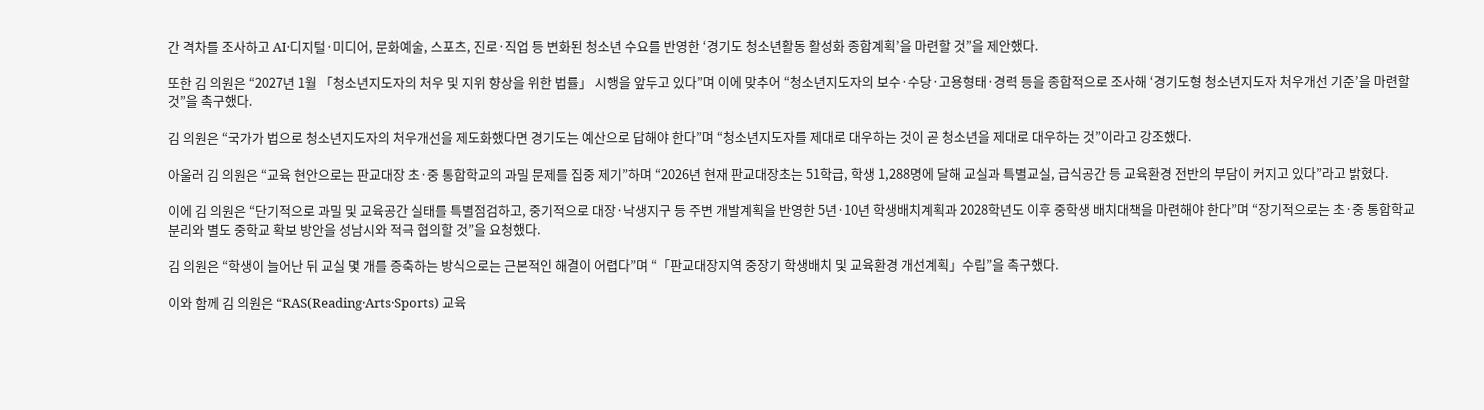간 격차를 조사하고 AI·디지털·미디어, 문화예술, 스포츠, 진로·직업 등 변화된 청소년 수요를 반영한 ‘경기도 청소년활동 활성화 종합계획’을 마련할 것”을 제안했다.

또한 김 의원은 “2027년 1월 「청소년지도자의 처우 및 지위 향상을 위한 법률」 시행을 앞두고 있다”며 이에 맞추어 “청소년지도자의 보수·수당·고용형태·경력 등을 종합적으로 조사해 ‘경기도형 청소년지도자 처우개선 기준’을 마련할 것”을 촉구했다.

김 의원은 “국가가 법으로 청소년지도자의 처우개선을 제도화했다면 경기도는 예산으로 답해야 한다”며 “청소년지도자를 제대로 대우하는 것이 곧 청소년을 제대로 대우하는 것”이라고 강조했다.

아울러 김 의원은 “교육 현안으로는 판교대장 초·중 통합학교의 과밀 문제를 집중 제기”하며 “2026년 현재 판교대장초는 51학급, 학생 1,288명에 달해 교실과 특별교실, 급식공간 등 교육환경 전반의 부담이 커지고 있다”라고 밝혔다.

이에 김 의원은 “단기적으로 과밀 및 교육공간 실태를 특별점검하고, 중기적으로 대장·낙생지구 등 주변 개발계획을 반영한 5년·10년 학생배치계획과 2028학년도 이후 중학생 배치대책을 마련해야 한다”며 “장기적으로는 초·중 통합학교 분리와 별도 중학교 확보 방안을 성남시와 적극 협의할 것”을 요청했다.

김 의원은 “학생이 늘어난 뒤 교실 몇 개를 증축하는 방식으로는 근본적인 해결이 어렵다”며 “「판교대장지역 중장기 학생배치 및 교육환경 개선계획」수립”을 촉구했다.

이와 함께 김 의원은 “RAS(Reading·Arts·Sports) 교육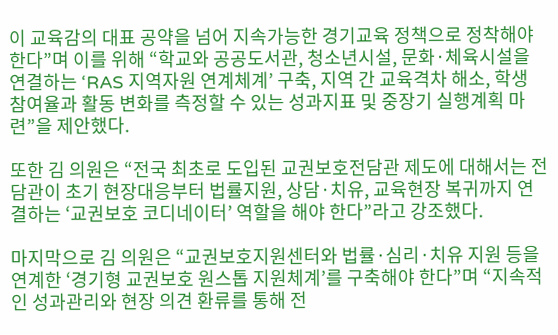이 교육감의 대표 공약을 넘어 지속가능한 경기교육 정책으로 정착해야 한다”며 이를 위해 “학교와 공공도서관, 청소년시설, 문화·체육시설을 연결하는 ‘RAS 지역자원 연계체계’ 구축, 지역 간 교육격차 해소, 학생 참여율과 활동 변화를 측정할 수 있는 성과지표 및 중장기 실행계획 마련”을 제안했다.

또한 김 의원은 “전국 최초로 도입된 교권보호전담관 제도에 대해서는 전담관이 초기 현장대응부터 법률지원, 상담·치유, 교육현장 복귀까지 연결하는 ‘교권보호 코디네이터’ 역할을 해야 한다”라고 강조했다.

마지막으로 김 의원은 “교권보호지원센터와 법률·심리·치유 지원 등을 연계한 ‘경기형 교권보호 원스톱 지원체계’를 구축해야 한다”며 “지속적인 성과관리와 현장 의견 환류를 통해 전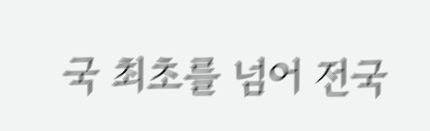국 최초를 넘어 전국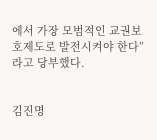에서 가장 모범적인 교권보호제도로 발전시켜야 한다”라고 당부했다.


김진명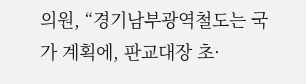의원, “경기남부광역철도는 국가 계획에, 판교대장 초·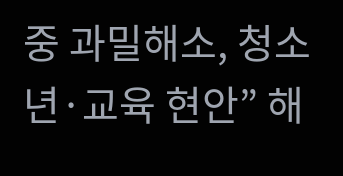중 과밀해소, 청소년·교육 현안” 해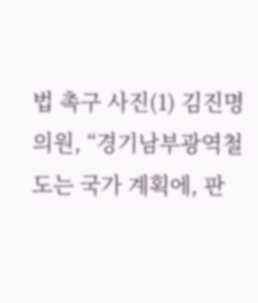법 촉구 사진(1) 김진명 의원, “경기남부광역철도는 국가 계획에, 판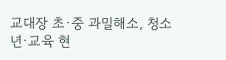교대장 초·중 과밀해소, 청소년·교육 현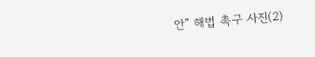안” 해법 촉구 사진(2)